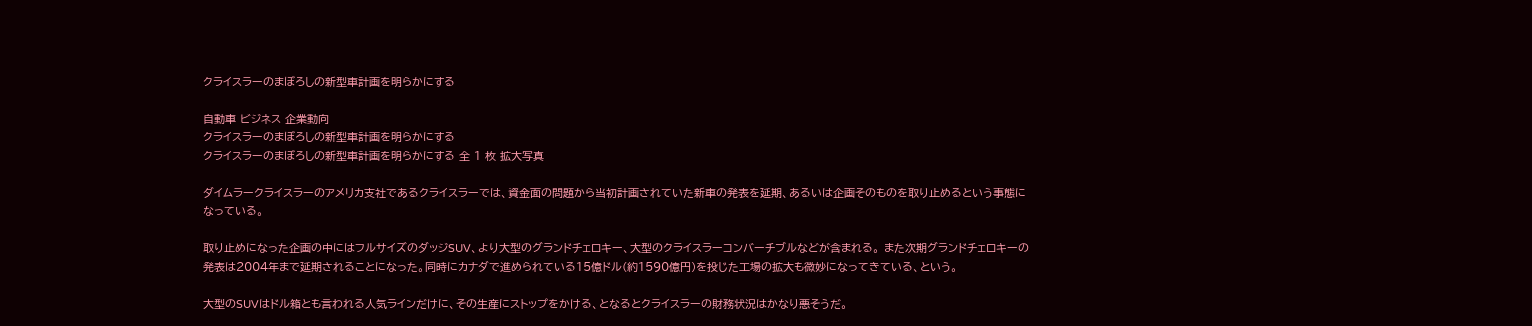クライスラーのまぼろしの新型車計画を明らかにする

自動車 ビジネス 企業動向
クライスラーのまぼろしの新型車計画を明らかにする
クライスラーのまぼろしの新型車計画を明らかにする 全 1 枚 拡大写真

ダイムラークライスラーのアメリカ支社であるクライスラーでは、資金面の問題から当初計画されていた新車の発表を延期、あるいは企画そのものを取り止めるという事態になっている。

取り止めになった企画の中にはフルサイズのダッジSUV、より大型のグランドチェロキー、大型のクライスラーコンバーチブルなどが含まれる。 また次期グランドチェロキーの発表は2004年まで延期されることになった。同時にカナダで進められている15億ドル(約1590億円)を投じた工場の拡大も微妙になってきている、という。

大型のSUVはドル箱とも言われる人気ラインだけに、その生産にストップをかける、となるとクライスラーの財務状況はかなり悪そうだ。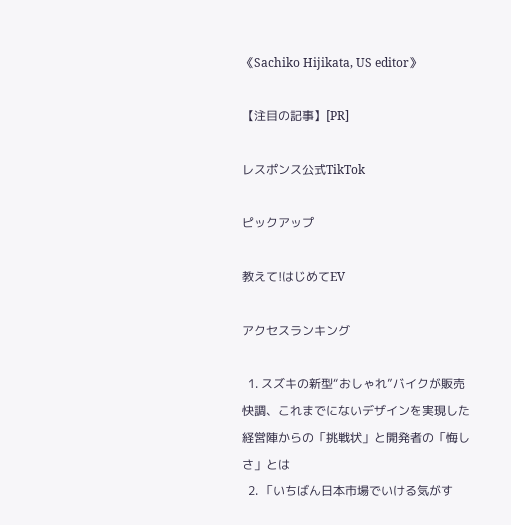《Sachiko Hijikata, US editor》

【注目の記事】[PR]

レスポンス公式TikTok

ピックアップ

教えて!はじめてEV

アクセスランキング

  1. スズキの新型“おしゃれ”バイクが販売快調、これまでにないデザインを実現した経営陣からの「挑戦状」と開発者の「悔しさ」とは
  2. 「いちばん日本市場でいける気がす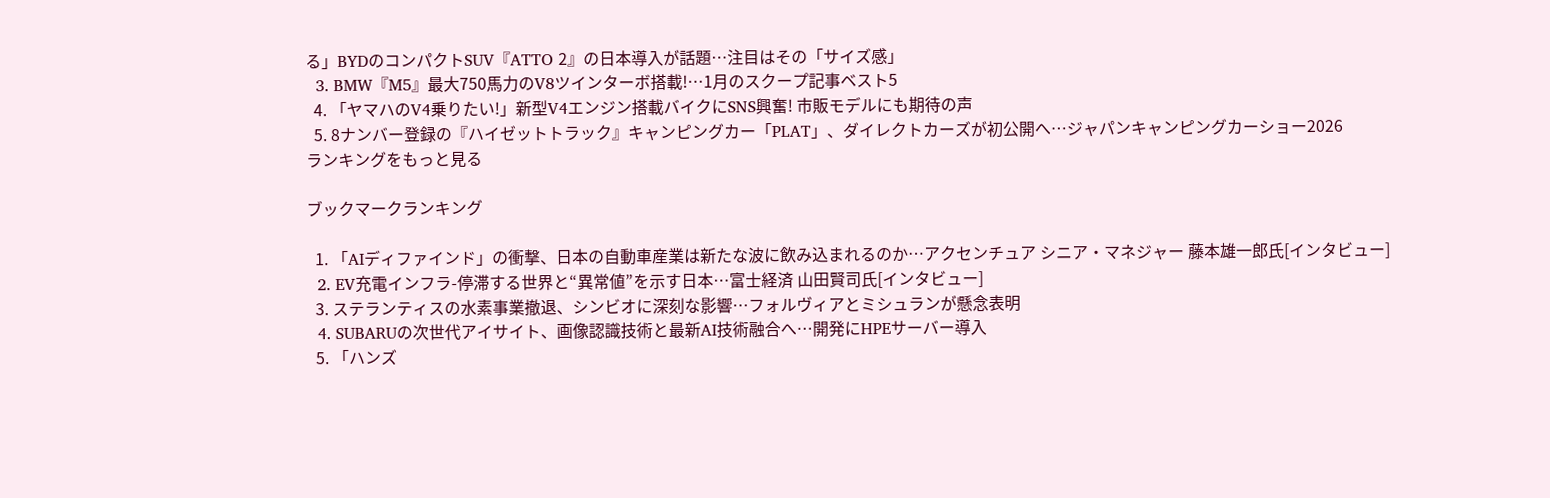る」BYDのコンパクトSUV『ATTO 2』の日本導入が話題…注目はその「サイズ感」
  3. BMW『M5』最大750馬力のV8ツインターボ搭載!…1月のスクープ記事ベスト5
  4. 「ヤマハのV4乗りたい!」新型V4エンジン搭載バイクにSNS興奮! 市販モデルにも期待の声
  5. 8ナンバー登録の『ハイゼットトラック』キャンピングカー「PLAT」、ダイレクトカーズが初公開へ…ジャパンキャンピングカーショー2026
ランキングをもっと見る

ブックマークランキング

  1. 「AIディファインド」の衝撃、日本の自動車産業は新たな波に飲み込まれるのか…アクセンチュア シニア・マネジャー 藤本雄一郎氏[インタビュー]
  2. EV充電インフラ-停滞する世界と“異常値”を示す日本…富士経済 山田賢司氏[インタビュー]
  3. ステランティスの水素事業撤退、シンビオに深刻な影響…フォルヴィアとミシュランが懸念表明
  4. SUBARUの次世代アイサイト、画像認識技術と最新AI技術融合へ…開発にHPEサーバー導入
  5. 「ハンズ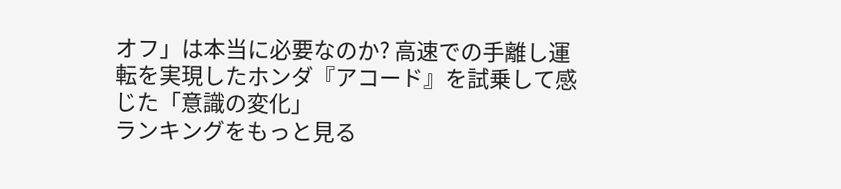オフ」は本当に必要なのか? 高速での手離し運転を実現したホンダ『アコード』を試乗して感じた「意識の変化」
ランキングをもっと見る